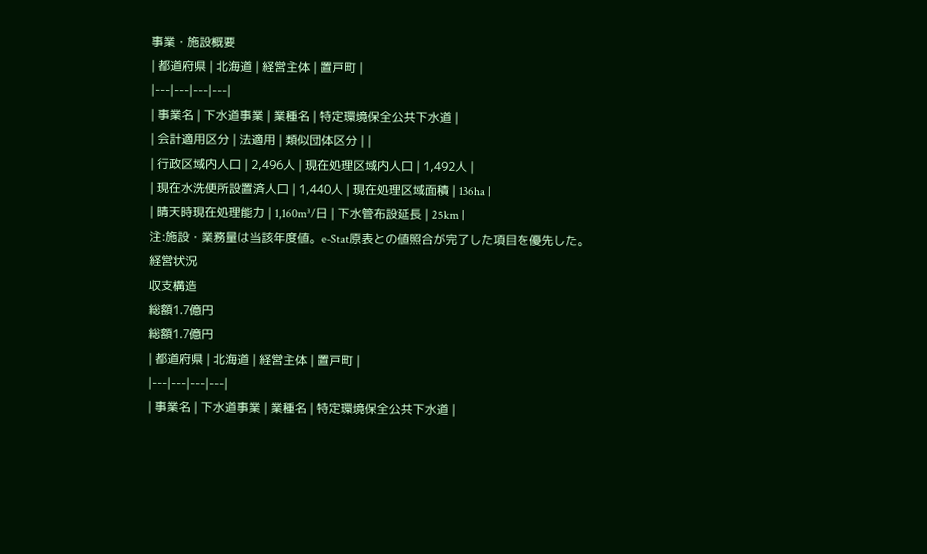事業・施設概要
| 都道府県 | 北海道 | 経営主体 | 置戸町 |
|---|---|---|---|
| 事業名 | 下水道事業 | 業種名 | 特定環境保全公共下水道 |
| 会計適用区分 | 法適用 | 類似団体区分 | |
| 行政区域内人口 | 2,496人 | 現在処理区域内人口 | 1,492人 |
| 現在水洗便所設置済人口 | 1,440人 | 現在処理区域面積 | 136ha |
| 晴天時現在処理能力 | 1,160m³/日 | 下水管布設延長 | 25km |
注:施設・業務量は当該年度値。e-Stat原表との値照合が完了した項目を優先した。
経営状況
収支構造
総額1.7億円
総額1.7億円
| 都道府県 | 北海道 | 経営主体 | 置戸町 |
|---|---|---|---|
| 事業名 | 下水道事業 | 業種名 | 特定環境保全公共下水道 |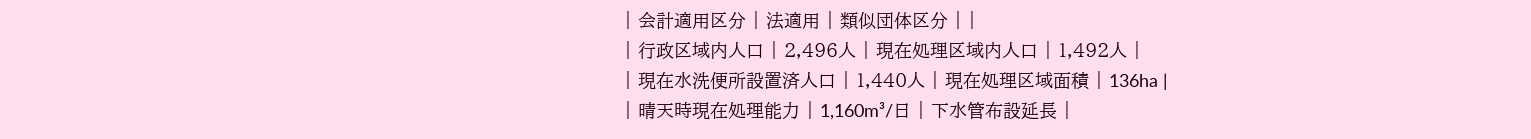| 会計適用区分 | 法適用 | 類似団体区分 | |
| 行政区域内人口 | 2,496人 | 現在処理区域内人口 | 1,492人 |
| 現在水洗便所設置済人口 | 1,440人 | 現在処理区域面積 | 136ha |
| 晴天時現在処理能力 | 1,160m³/日 | 下水管布設延長 |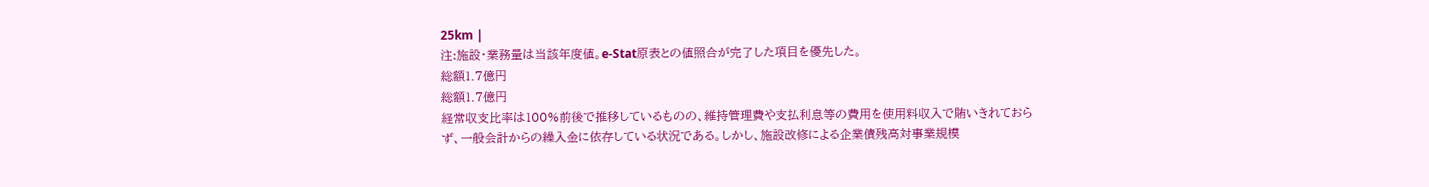25km |
注:施設・業務量は当該年度値。e-Stat原表との値照合が完了した項目を優先した。
総額1.7億円
総額1.7億円
経常収支比率は100%前後で推移しているものの、維持管理費や支払利息等の費用を使用料収入で賄いきれておらず、一般会計からの繰入金に依存している状況である。しかし、施設改修による企業債残高対事業規模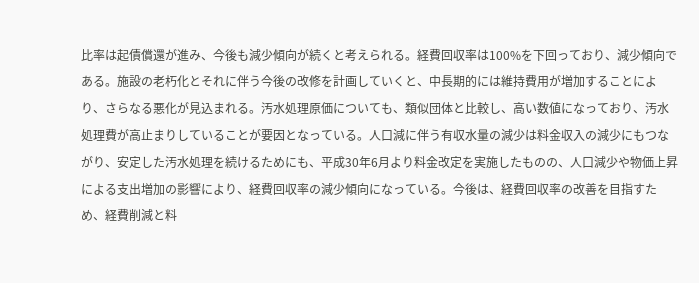比率は起債償還が進み、今後も減少傾向が続くと考えられる。経費回収率は100%を下回っており、減少傾向である。施設の老朽化とそれに伴う今後の改修を計画していくと、中長期的には維持費用が増加することにより、さらなる悪化が見込まれる。汚水処理原価についても、類似団体と比較し、高い数値になっており、汚水処理費が高止まりしていることが要因となっている。人口減に伴う有収水量の減少は料金収入の減少にもつながり、安定した汚水処理を続けるためにも、平成30年6月より料金改定を実施したものの、人口減少や物価上昇による支出増加の影響により、経費回収率の減少傾向になっている。今後は、経費回収率の改善を目指すため、経費削減と料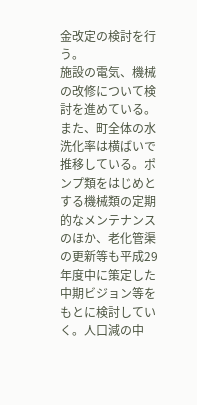金改定の検討を行う。
施設の電気、機械の改修について検討を進めている。また、町全体の水洗化率は横ばいで推移している。ポンプ類をはじめとする機械類の定期的なメンテナンスのほか、老化管渠の更新等も平成29年度中に策定した中期ビジョン等をもとに検討していく。人口減の中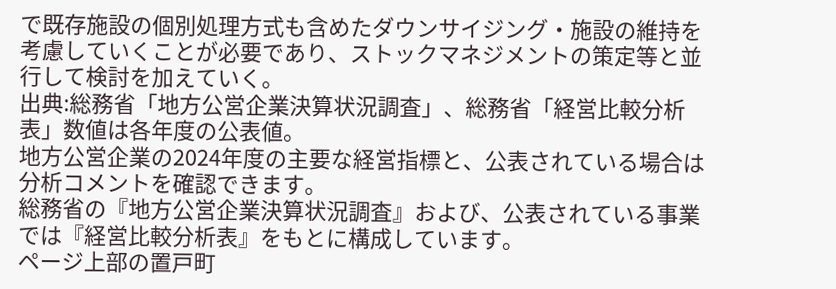で既存施設の個別処理方式も含めたダウンサイジング・施設の維持を考慮していくことが必要であり、ストックマネジメントの策定等と並行して検討を加えていく。
出典:総務省「地方公営企業決算状況調査」、総務省「経営比較分析表」数値は各年度の公表値。
地方公営企業の2024年度の主要な経営指標と、公表されている場合は分析コメントを確認できます。
総務省の『地方公営企業決算状況調査』および、公表されている事業では『経営比較分析表』をもとに構成しています。
ページ上部の置戸町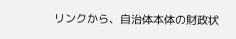リンクから、自治体本体の財政状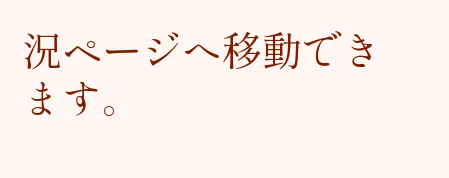況ページへ移動できます。